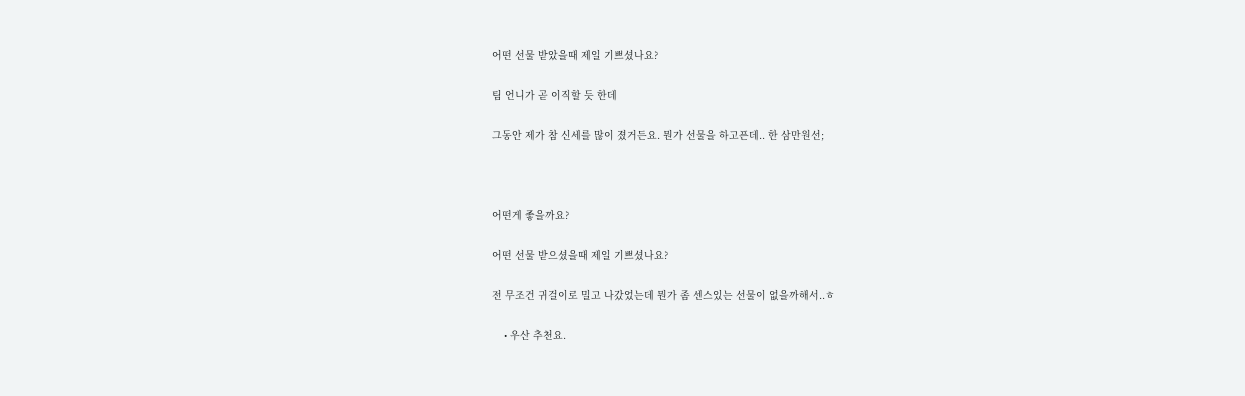어떤 선물 받았을때 제일 기쁘셨나요?

팀 언니가 곧 이직할 듯 한데

그동안 제가 참 신세를 많이 졌거든요. 뭔가 선물을 하고픈데.. 한 삼만원선;



어떤게 좋을까요?

어떤 선물 받으셨을때 제일 기쁘셨나요?

전 무조건 귀걸이로 밀고 나갔었는데 뭔가 좀 센스있는 선물이 없을까해서..ㅎ

    • 우산 추천요.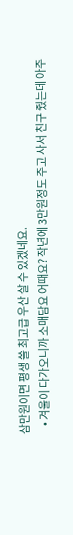삼만원이면 평생 쓸 최고급 우산 살 수 있겠네요.
    • 겨울이 다가오니까 소매담요 어때요? 작년에 3만원정도 주고 사서 친구 줬는데 아주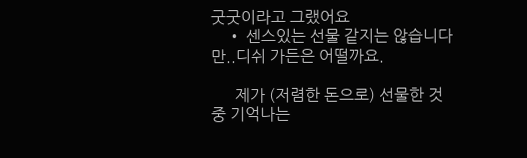굿굿이라고 그랬어요
    • 센스있는 선물 같지는 않습니다만..디쉬 가든은 어떨까요.

      제가 (저렴한 돈으로) 선물한 것 중 기억나는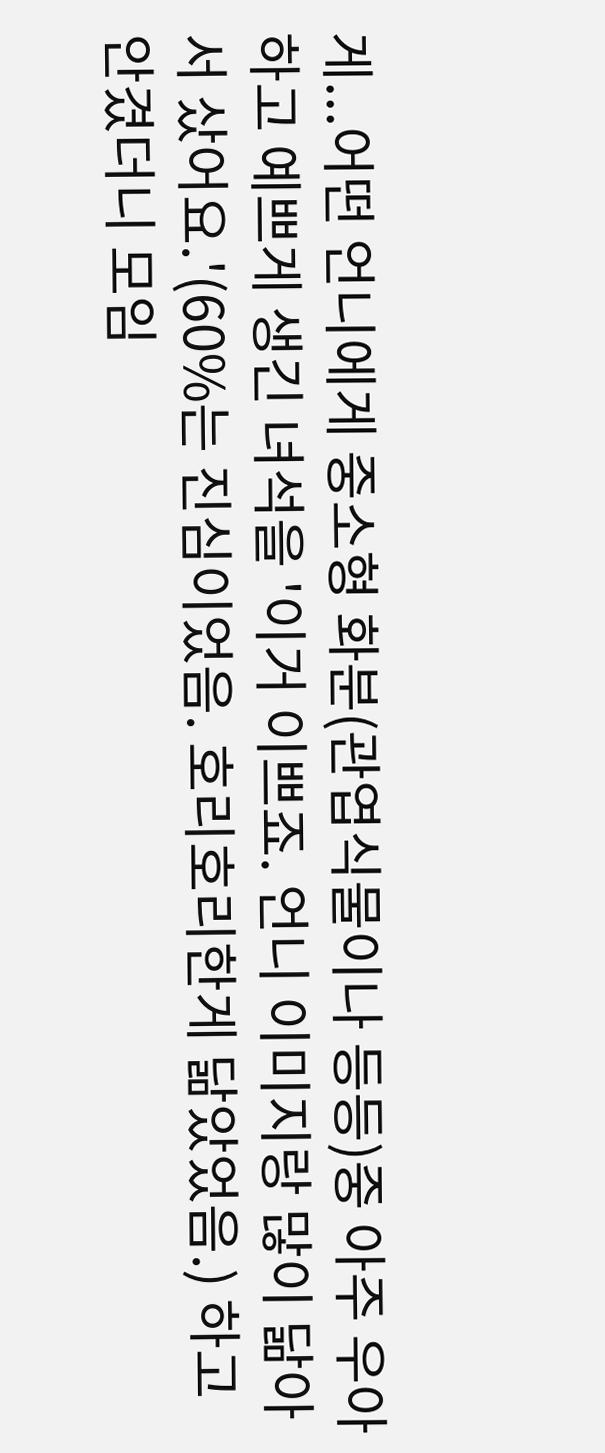게...어떤 언니에게 중소형 화분(관엽식물이나 등등)중 아주 우아하고 예쁘게 생긴 녀석을 '이거 이쁘죠. 언니 이미지랑 많이 닮아서 샀어요.'(60%는 진심이었음. 호리호리한게 닮았었음.) 하고 안겼더니 모임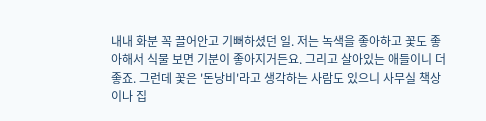내내 화분 꼭 끌어안고 기뻐하셨던 일. 저는 녹색을 좋아하고 꽃도 좋아해서 식물 보면 기분이 좋아지거든요. 그리고 살아있는 애들이니 더 좋죠. 그런데 꽃은 '돈낭비'라고 생각하는 사람도 있으니 사무실 책상이나 집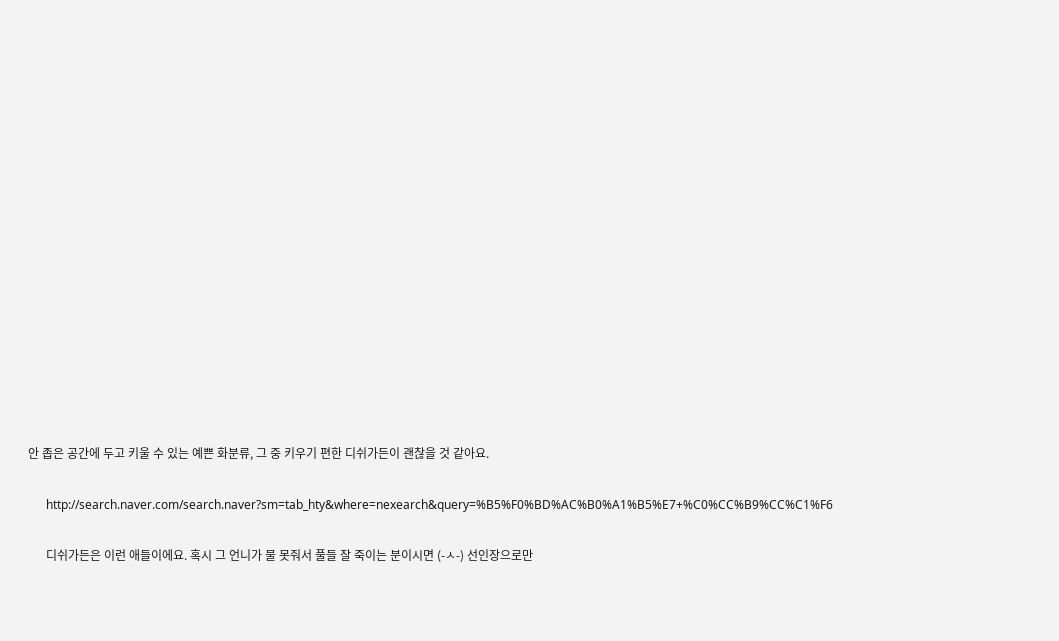안 좁은 공간에 두고 키울 수 있는 예쁜 화분류, 그 중 키우기 편한 디쉬가든이 괜찮을 것 같아요.

      http://search.naver.com/search.naver?sm=tab_hty&where=nexearch&query=%B5%F0%BD%AC%B0%A1%B5%E7+%C0%CC%B9%CC%C1%F6

      디쉬가든은 이런 애들이에요. 혹시 그 언니가 물 못줘서 풀들 잘 죽이는 분이시면 (-ㅅ-) 선인장으로만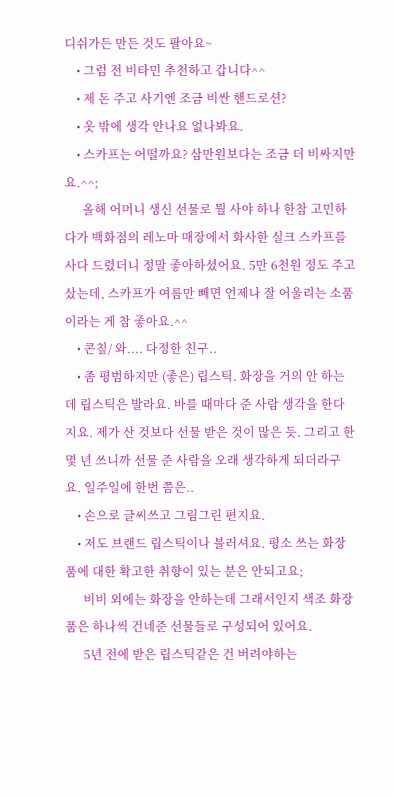디쉬가든 만든 것도 팔아요~
    • 그럼 전 비타민 추천하고 갑니다^^
    • 제 돈 주고 사기엔 조금 비싼 핸드로션?
    • 옷 밖에 생각 안나요 없나봐요.
    • 스카프는 어떨까요? 삼만원보다는 조금 더 비싸지만요.^^;
      올해 어머니 생신 선물로 뭘 사야 하나 한참 고민하다가 백화점의 레노마 매장에서 화사한 실크 스카프를 사다 드렸더니 정말 좋아하셨어요. 5만 6천원 정도 주고 샀는데, 스카프가 여름만 빼면 언제나 잘 어울리는 소품이라는 게 참 좋아요.^^
    • 콘칲/ 와.... 다정한 친구..
    • 좀 평범하지만 (좋은) 립스틱. 화장을 거의 안 하는데 립스틱은 발라요. 바를 때마다 준 사람 생각을 한다지요. 제가 산 것보다 선물 받은 것이 많은 듯. 그리고 한 몇 년 쓰니까 선물 준 사람을 오래 생각하게 되더라구요. 일주일에 한번 쯤은..
    • 손으로 글씨쓰고 그림그린 편지요.
    • 저도 브랜드 립스틱이나 블러셔요. 평소 쓰는 화장품에 대한 확고한 취향이 있는 분은 안되고요;
      비비 외에는 화장을 안하는데 그래서인지 색조 화장품은 하나씩 건네준 선물들로 구성되어 있어요.
      5년 전에 받은 립스틱같은 건 버려야하는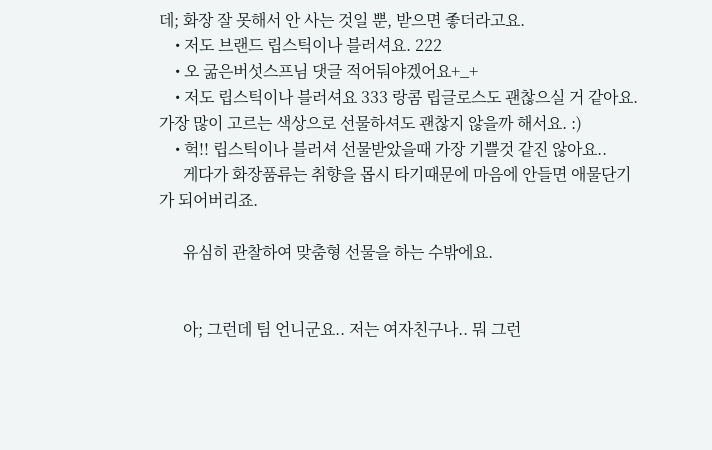데; 화장 잘 못해서 안 사는 것일 뿐, 받으면 좋더라고요.
    • 저도 브랜드 립스틱이나 블러셔요. 222
    • 오 굶은버섯스프님 댓글 적어둬야겠어요+_+
    • 저도 립스틱이나 블러셔요 333 랑콤 립글로스도 괜찮으실 거 같아요. 가장 많이 고르는 색상으로 선물하셔도 괜찮지 않을까 해서요. :)
    • 헉!! 립스틱이나 블러셔 선물받았을때 가장 기쁠것 같진 않아요..
      게다가 화장품류는 취향을 몹시 타기때문에 마음에 안들면 애물단기가 되어버리죠.

      유심히 관찰하여 맞춤형 선물을 하는 수밖에요.


      아; 그런데 팀 언니군요.. 저는 여자친구나.. 뭐 그런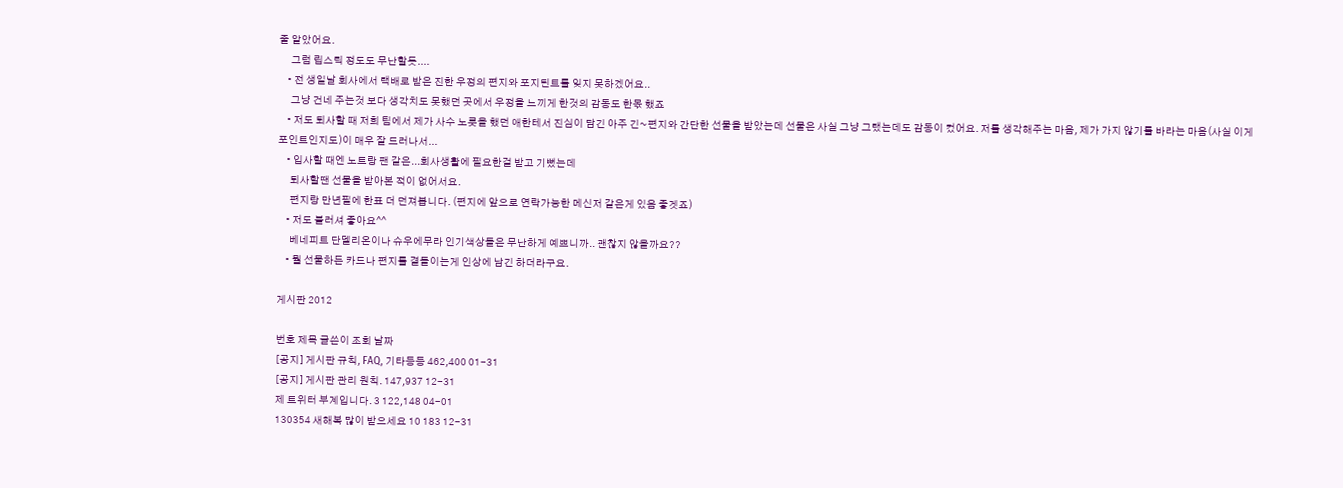줄 알았어요.
      그럼 립스틱 정도도 무난할듯....
    • 전 생일날 회사에서 택배로 받은 진한 우정의 편지와 포지틴트를 잊지 못하겠어요..
      그냥 건네 주는것 보다 생각치도 못했던 곳에서 우정을 느끼게 한것의 감동도 한몫 했죠
    • 저도 퇴사할 때 저희 팀에서 제가 사수 노릇을 했던 애한테서 진심이 담긴 아주 긴~편지와 간단한 선물을 받았는데 선물은 사실 그냥 그랬는데도 감동이 컸어요. 저를 생각해주는 마음, 제가 가지 않기를 바라는 마음(사실 이게 포인트인지도)이 매우 잘 드러나서...
    • 입사할 때엔 노트랑 팬 같은...회사생활에 필요한걸 받고 기뻤는데
      퇴사할땐 선물을 받아본 적이 없어서요.
      편지랑 만년필에 한표 더 던져봅니다. (편지에 앞으로 연락가능한 메신저 같은게 있음 좋겟죠)
    • 저도 블러셔 좋아요^^
      베네피트 단델리온이나 슈우에무라 인기색상들은 무난하게 예쁘니까.. 괜찮지 않을까요??
    • 뭘 선물하든 카드나 편지를 곁들이는게 인상에 남긴 하더라구요.

게시판 2012

번호 제목 글쓴이 조회 날짜
[공지] 게시판 규칙, FAQ, 기타등등 462,400 01-31
[공지] 게시판 관리 원칙. 147,937 12-31
제 트위터 부계입니다. 3 122,148 04-01
130354 새해복 많이 받으세요 10 183 12-31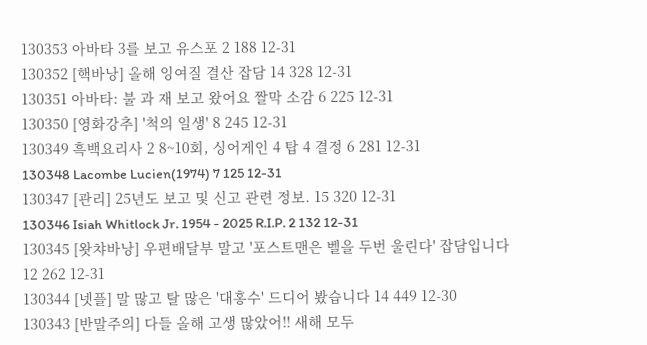130353 아바타 3를 보고 유스포 2 188 12-31
130352 [핵바낭] 올해 잉여질 결산 잡담 14 328 12-31
130351 아바타: 불 과 재 보고 왔어요 짤막 소감 6 225 12-31
130350 [영화강추] '척의 일생' 8 245 12-31
130349 흑백요리사 2 8~10회, 싱어게인 4 탑 4 결정 6 281 12-31
130348 Lacombe Lucien(1974) 7 125 12-31
130347 [관리] 25년도 보고 및 신고 관련 정보. 15 320 12-31
130346 Isiah Whitlock Jr. 1954 - 2025 R.I.P. 2 132 12-31
130345 [왓챠바낭] 우편배달부 말고 '포스트맨은 벨을 두번 울린다' 잡담입니다 12 262 12-31
130344 [넷플] 말 많고 탈 많은 '대홍수' 드디어 봤습니다 14 449 12-30
130343 [반말주의] 다들 올해 고생 많았어!! 새해 모두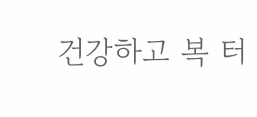건강하고 복 터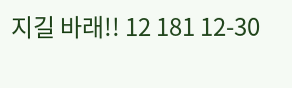지길 바래!! 12 181 12-30